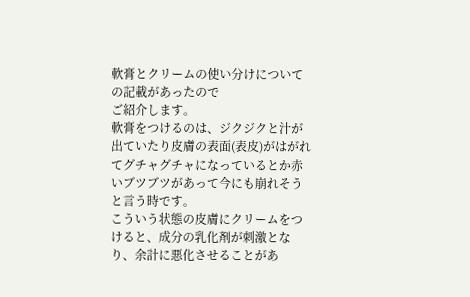軟膏とクリームの使い分けについての記載があったので
ご紹介します。
軟膏をつけるのは、ジクジクと汁が出ていたり皮膚の表面(表皮)がはがれてグチャグチャになっているとか赤いブツブツがあって今にも崩れそうと言う時です。
こういう状態の皮膚にクリームをつけると、成分の乳化剤が刺激となり、余計に悪化させることがあ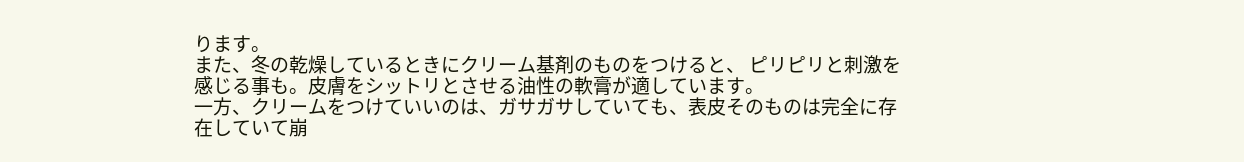ります。
また、冬の乾燥しているときにクリーム基剤のものをつけると、 ピリピリと刺激を感じる事も。皮膚をシットリとさせる油性の軟膏が適しています。
一方、クリームをつけていいのは、ガサガサしていても、表皮そのものは完全に存在していて崩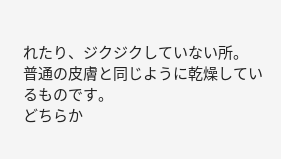れたり、ジクジクしていない所。 普通の皮膚と同じように乾燥しているものです。
どちらか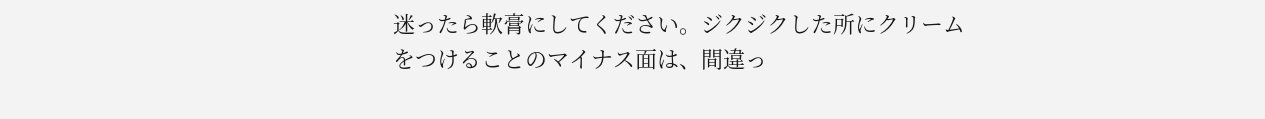迷ったら軟膏にしてください。ジクジクした所にクリームをつけることのマイナス面は、間違っ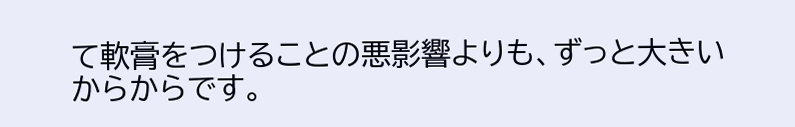て軟膏をつけることの悪影響よりも、ずっと大きいからからです。